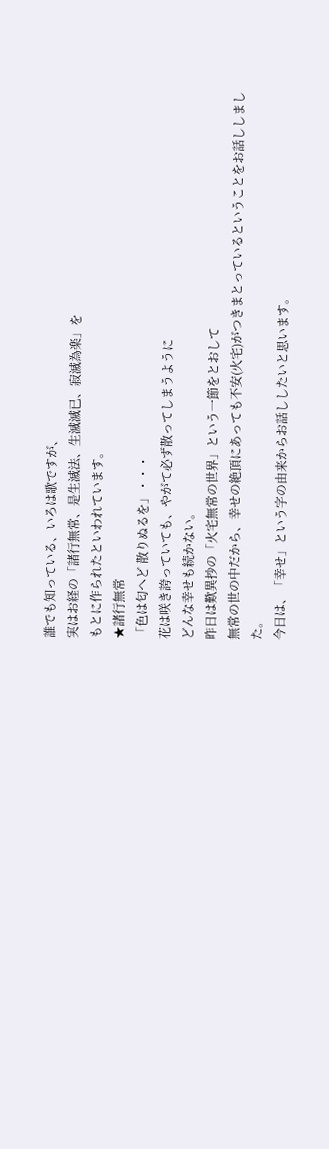誰でも知っている、いろは歌ですが、
実はお経の「諸行無常、是生滅法、生滅滅已、寂滅為楽」を
もとに作られたといわれています。
★諸行無常
「色は匂へど 散りぬるを」・・・
花は咲き誇っていても、やがて必ず散ってしまうように
どんな幸せも続かない。
昨日は歎異抄の「火宅無常の世界」という一節をとおして
無常の世の中だから、幸せの絶頂にあっても不安(火宅)がつきまとっているということをお話ししました。
今日は、「幸せ」という字の由来からお話ししたいと思います。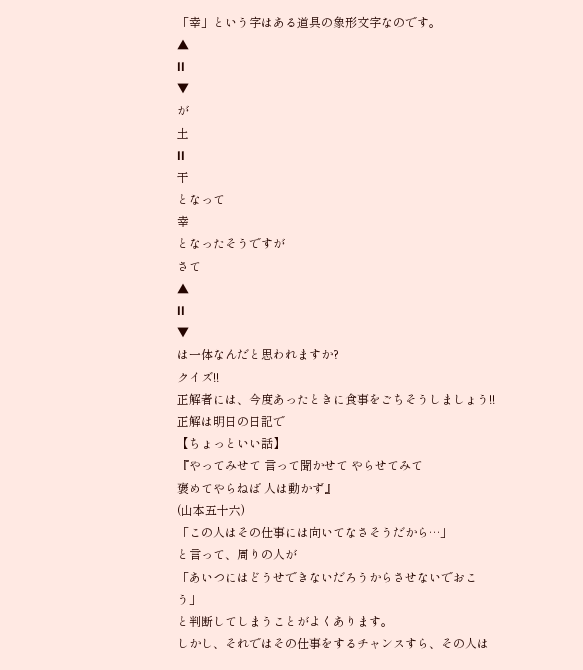「幸」という字はある道具の象形文字なのです。
▲
ll
▼
が
土
ll
干
となって
幸
となったそうですが
さて
▲
ll
▼
は一体なんだと思われますか?
クイズ!!
正解者には、今度あったときに食事をごちそうしましょう!!
正解は明日の日記で
【ちょっといい話】
『やってみせて 言って聞かせて やらせてみて
褒めてやらねば 人は動かず』
(山本五十六)
「この人はその仕事には向いてなさそうだから…」
と言って、周りの人が
「あいつにはどうせできないだろうからさせないでおこう」
と判断してしまうことがよくあります。
しかし、それではその仕事をするチャンスすら、その人は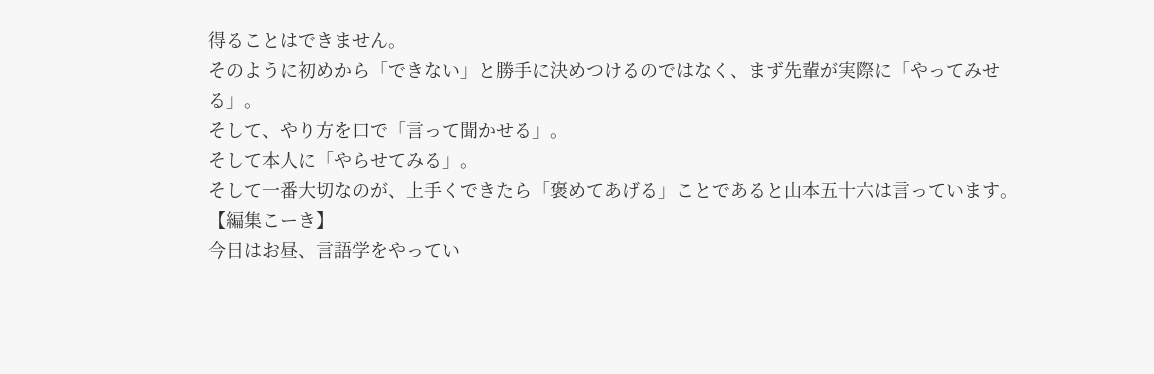得ることはできません。
そのように初めから「できない」と勝手に決めつけるのではなく、まず先輩が実際に「やってみせる」。
そして、やり方を口で「言って聞かせる」。
そして本人に「やらせてみる」。
そして一番大切なのが、上手くできたら「褒めてあげる」ことであると山本五十六は言っています。
【編集こーき】
今日はお昼、言語学をやってい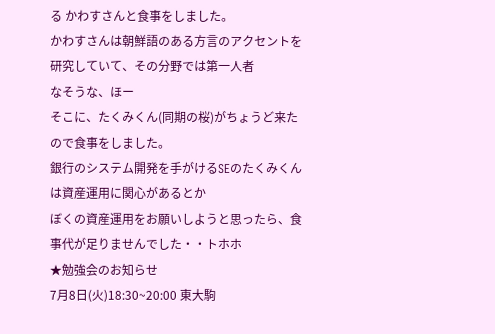る かわすさんと食事をしました。
かわすさんは朝鮮語のある方言のアクセントを研究していて、その分野では第一人者
なそうな、ほー
そこに、たくみくん(同期の桜)がちょうど来たので食事をしました。
銀行のシステム開発を手がけるSEのたくみくんは資産運用に関心があるとか
ぼくの資産運用をお願いしようと思ったら、食事代が足りませんでした・・トホホ
★勉強会のお知らせ
7月8日(火)18:30~20:00 東大駒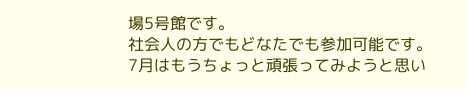場5号館です。
社会人の方でもどなたでも参加可能です。
7月はもうちょっと頑張ってみようと思い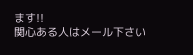ます!!
関心ある人はメール下さい